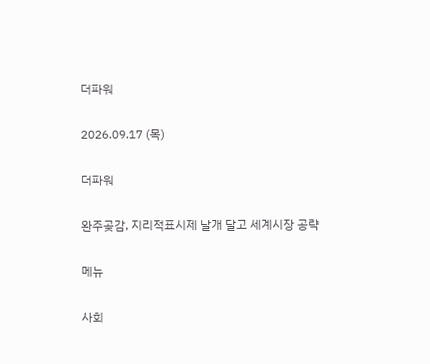더파워

2026.09.17 (목)

더파워

완주곶감, 지리적표시제 날개 달고 세계시장 공략

메뉴

사회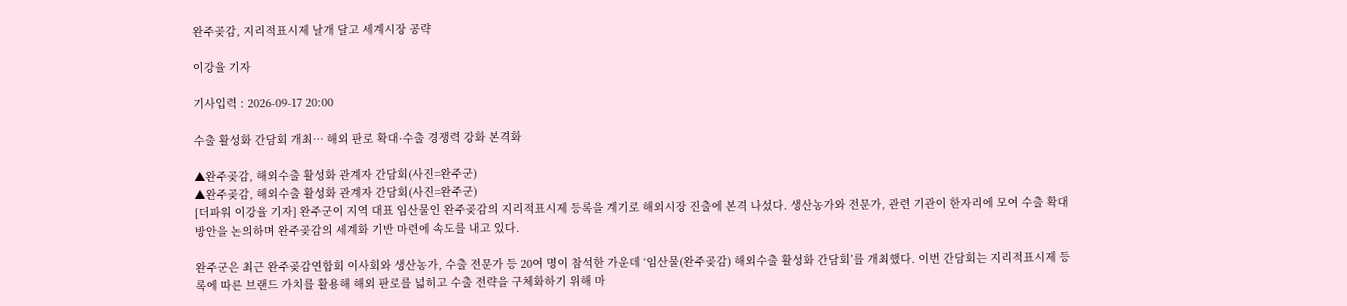완주곶감, 지리적표시제 날개 달고 세계시장 공략

이강율 기자

기사입력 : 2026-09-17 20:00

수출 활성화 간담회 개최… 해외 판로 확대·수출 경쟁력 강화 본격화

▲완주곶감, 해외수출 활성화 관계자 간담회(사진=완주군)
▲완주곶감, 해외수출 활성화 관계자 간담회(사진=완주군)
[더파워 이강율 기자] 완주군이 지역 대표 임산물인 완주곶감의 지리적표시제 등록을 계기로 해외시장 진출에 본격 나섰다. 생산농가와 전문가, 관련 기관이 한자리에 모여 수출 확대 방안을 논의하며 완주곶감의 세계화 기반 마련에 속도를 내고 있다.

완주군은 최근 완주곶감연합회 이사회와 생산농가, 수출 전문가 등 20여 명이 참석한 가운데 ‘임산물(완주곶감) 해외수출 활성화 간담회’를 개최했다. 이번 간담회는 지리적표시제 등록에 따른 브랜드 가치를 활용해 해외 판로를 넓히고 수출 전략을 구체화하기 위해 마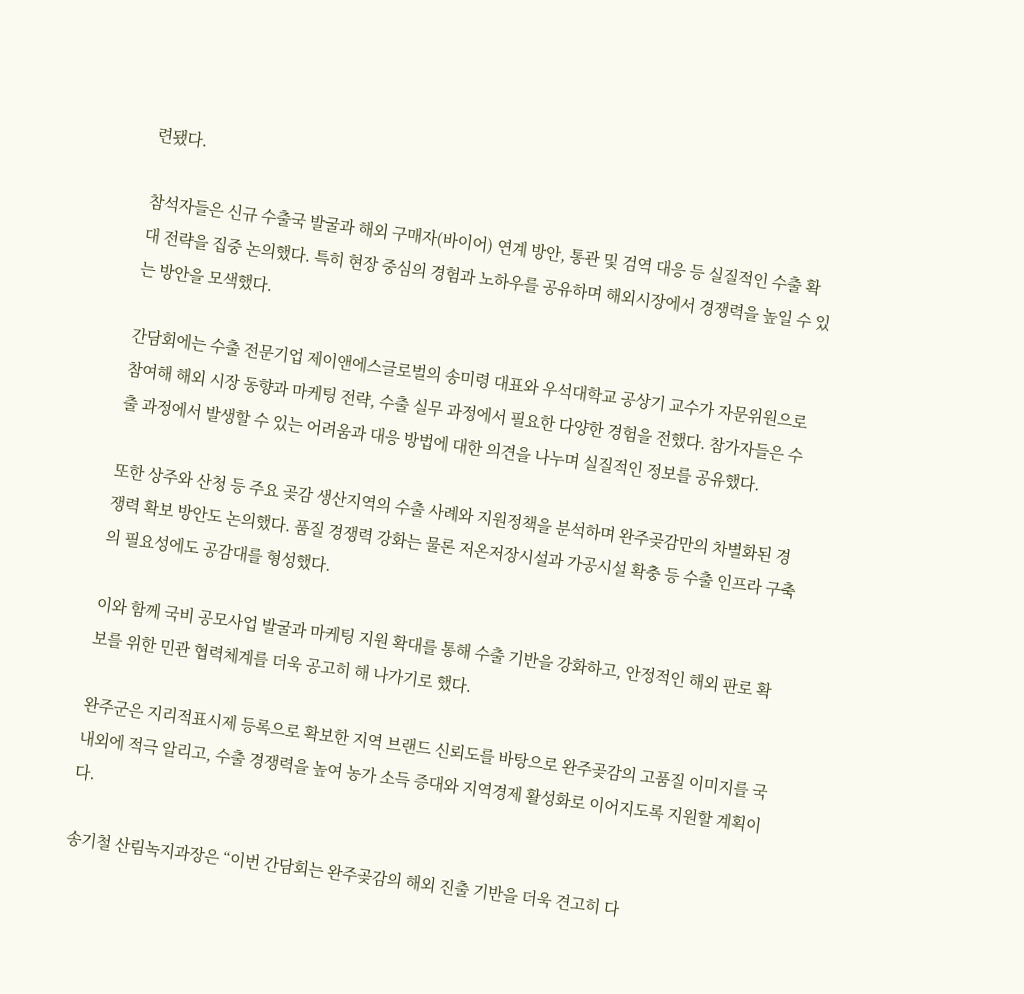련됐다.

참석자들은 신규 수출국 발굴과 해외 구매자(바이어) 연계 방안, 통관 및 검역 대응 등 실질적인 수출 확대 전략을 집중 논의했다. 특히 현장 중심의 경험과 노하우를 공유하며 해외시장에서 경쟁력을 높일 수 있는 방안을 모색했다.

간담회에는 수출 전문기업 제이앤에스글로벌의 송미령 대표와 우석대학교 공상기 교수가 자문위원으로 참여해 해외 시장 동향과 마케팅 전략, 수출 실무 과정에서 필요한 다양한 경험을 전했다. 참가자들은 수출 과정에서 발생할 수 있는 어려움과 대응 방법에 대한 의견을 나누며 실질적인 정보를 공유했다.

또한 상주와 산청 등 주요 곶감 생산지역의 수출 사례와 지원정책을 분석하며 완주곶감만의 차별화된 경쟁력 확보 방안도 논의했다. 품질 경쟁력 강화는 물론 저온저장시설과 가공시설 확충 등 수출 인프라 구축의 필요성에도 공감대를 형성했다.

이와 함께 국비 공모사업 발굴과 마케팅 지원 확대를 통해 수출 기반을 강화하고, 안정적인 해외 판로 확보를 위한 민관 협력체계를 더욱 공고히 해 나가기로 했다.

완주군은 지리적표시제 등록으로 확보한 지역 브랜드 신뢰도를 바탕으로 완주곶감의 고품질 이미지를 국내외에 적극 알리고, 수출 경쟁력을 높여 농가 소득 증대와 지역경제 활성화로 이어지도록 지원할 계획이다.

송기철 산림녹지과장은 “이번 간담회는 완주곶감의 해외 진출 기반을 더욱 견고히 다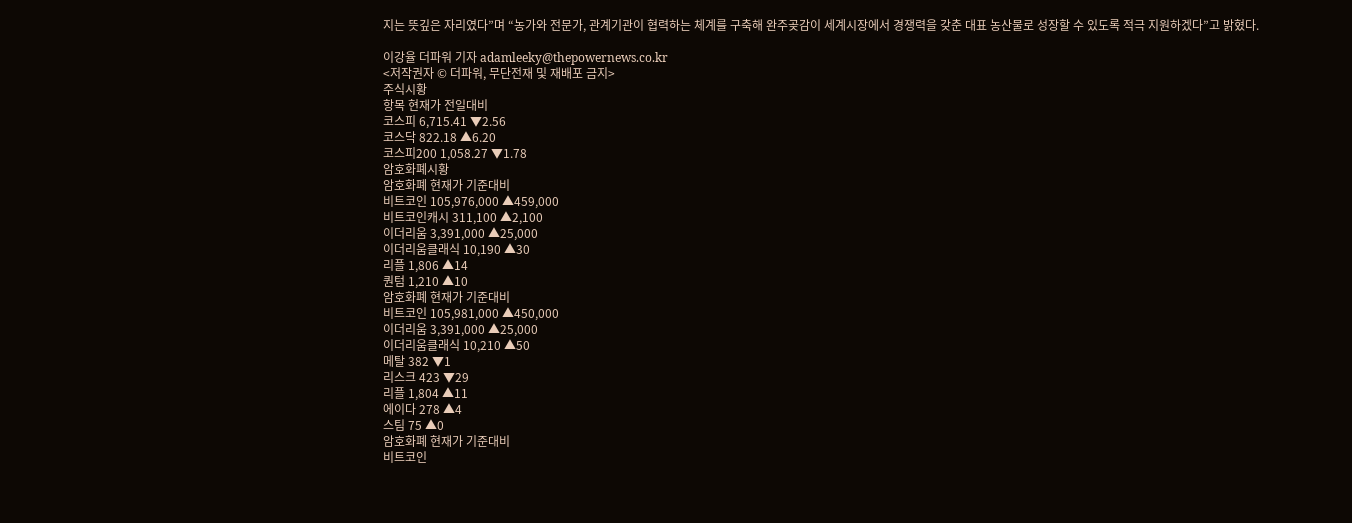지는 뜻깊은 자리였다”며 “농가와 전문가, 관계기관이 협력하는 체계를 구축해 완주곶감이 세계시장에서 경쟁력을 갖춘 대표 농산물로 성장할 수 있도록 적극 지원하겠다”고 밝혔다.

이강율 더파워 기자 adamleeky@thepowernews.co.kr
<저작권자 © 더파워, 무단전재 및 재배포 금지>
주식시황
항목 현재가 전일대비
코스피 6,715.41 ▼2.56
코스닥 822.18 ▲6.20
코스피200 1,058.27 ▼1.78
암호화폐시황
암호화폐 현재가 기준대비
비트코인 105,976,000 ▲459,000
비트코인캐시 311,100 ▲2,100
이더리움 3,391,000 ▲25,000
이더리움클래식 10,190 ▲30
리플 1,806 ▲14
퀀텀 1,210 ▲10
암호화폐 현재가 기준대비
비트코인 105,981,000 ▲450,000
이더리움 3,391,000 ▲25,000
이더리움클래식 10,210 ▲50
메탈 382 ▼1
리스크 423 ▼29
리플 1,804 ▲11
에이다 278 ▲4
스팀 75 ▲0
암호화폐 현재가 기준대비
비트코인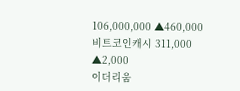106,000,000 ▲460,000
비트코인캐시 311,000 ▲2,000
이더리움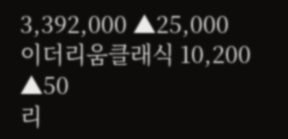3,392,000 ▲25,000
이더리움클래식 10,200 ▲50
리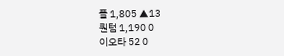플 1,805 ▲13
퀀텀 1,190 0
이오타 52 0